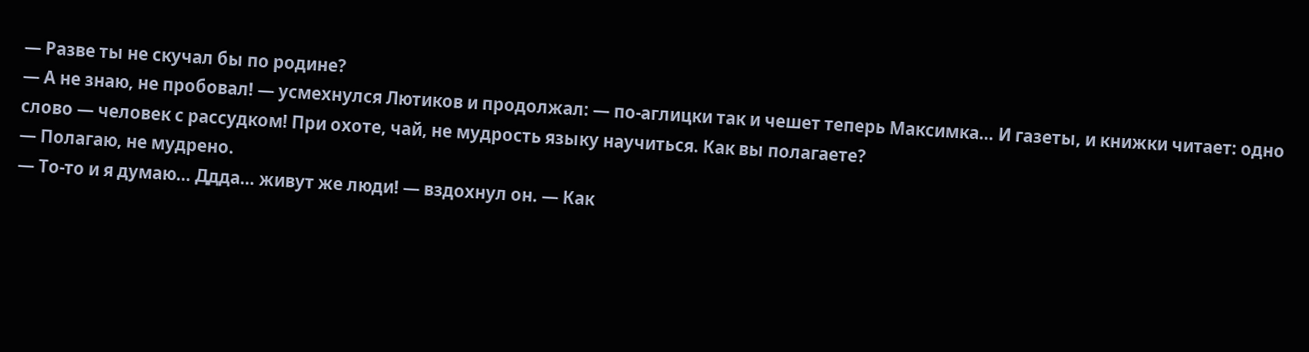— Разве ты не скучал бы по родине?
— А не знаю, не пробовал! — усмехнулся Лютиков и продолжал: — по-аглицки так и чешет теперь Максимка… И газеты, и книжки читает: одно слово — человек с рассудком! При охоте, чай, не мудрость языку научиться. Как вы полагаете?
— Полагаю, не мудрено.
— То-то и я думаю… Ддда… живут же люди! — вздохнул он. — Как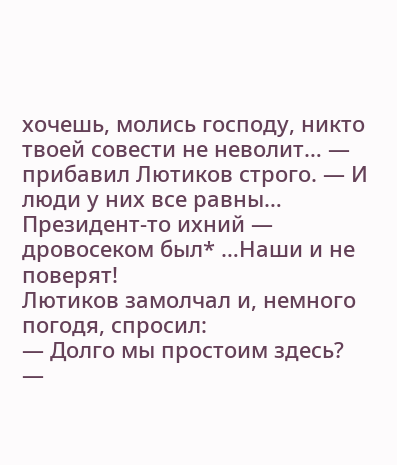хочешь, молись господу, никто твоей совести не неволит… — прибавил Лютиков строго. — И люди у них все равны… Президент-то ихний — дровосеком был* …Наши и не поверят!
Лютиков замолчал и, немного погодя, спросил:
— Долго мы простоим здесь?
—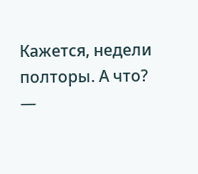Кажется, недели полторы. А что?
—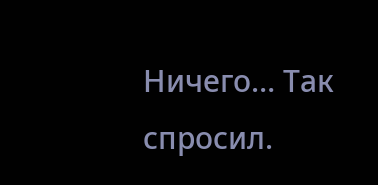Ничего… Так спросил.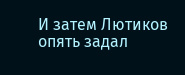И затем Лютиков опять задал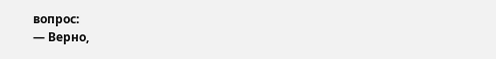вопрос:
— Верно,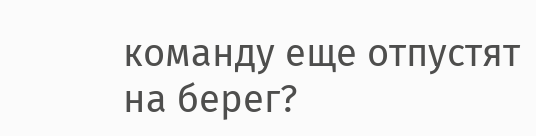команду еще отпустят на берег?